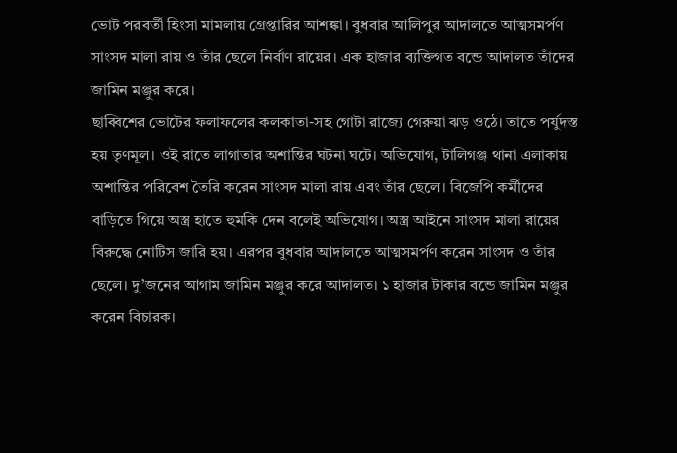ভোট পরবর্তী হিংসা মামলায় গ্রেপ্তারির আশঙ্কা। বুধবার আলিপুর আদালতে আত্মসমর্পণ সাংসদ মালা রায় ও তাঁর ছেলে নির্বাণ রায়ের। এক হাজার ব্যক্তিগত বন্ডে আদালত তাঁদের জামিন মঞ্জুর করে।
ছাব্বিশের ভোটের ফলাফলের কলকাতা-সহ গোটা রাজ্যে গেরুয়া ঝড় ওঠে। তাতে পর্যুদস্ত হয় তৃণমূল। ওই রাতে লাগাতার অশান্তির ঘটনা ঘটে। অভিযোগ, টালিগঞ্জ থানা এলাকায় অশান্তির পরিবেশ তৈরি করেন সাংসদ মালা রায় এবং তাঁর ছেলে। বিজেপি কর্মীদের বাড়িতে গিয়ে অস্ত্র হাতে হুমকি দেন বলেই অভিযোগ। অস্ত্র আইনে সাংসদ মালা রায়ের বিরুদ্ধে নোটিস জারি হয়। এরপর বুধবার আদালতে আত্মসমর্পণ করেন সাংসদ ও তাঁর ছেলে। দু’জনের আগাম জামিন মঞ্জুর করে আদালত। ১ হাজার টাকার বন্ডে জামিন মঞ্জুর করেন বিচারক।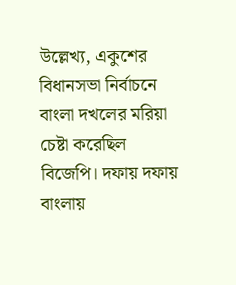উল্লেখ্য, একুশের বিধানসভা নির্বাচনে বাংলা দখলের মরিয়া চেষ্টা করেছিল বিজেপি। দফায় দফায় বাংলায়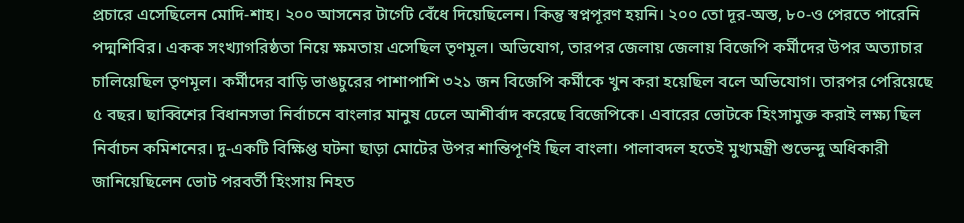প্রচারে এসেছিলেন মোদি-শাহ। ২০০ আসনের টার্গেট বেঁধে দিয়েছিলেন। কিন্তু স্বপ্নপূরণ হয়নি। ২০০ তো দূর-অস্ত, ৮০-ও পেরতে পারেনি পদ্মশিবির। একক সংখ্যাগরিষ্ঠতা নিয়ে ক্ষমতায় এসেছিল তৃণমূল। অভিযোগ, তারপর জেলায় জেলায় বিজেপি কর্মীদের উপর অত্যাচার চালিয়েছিল তৃণমূল। কর্মীদের বাড়ি ভাঙচুরের পাশাপাশি ৩২১ জন বিজেপি কর্মীকে খুন করা হয়েছিল বলে অভিযোগ। তারপর পেরিয়েছে ৫ বছর। ছাব্বিশের বিধানসভা নির্বাচনে বাংলার মানুষ ঢেলে আশীর্বাদ করেছে বিজেপিকে। এবারের ভোটকে হিংসামুক্ত করাই লক্ষ্য ছিল নির্বাচন কমিশনের। দু-একটি বিক্ষিপ্ত ঘটনা ছাড়া মোটের উপর শান্তিপূর্ণই ছিল বাংলা। পালাবদল হতেই মুখ্যমন্ত্রী শুভেন্দু অধিকারী জানিয়েছিলেন ভোট পরবর্তী হিংসায় নিহত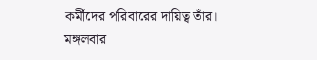কর্মীদের পরিবারের দায়িত্ব তাঁর। মঙ্গলবার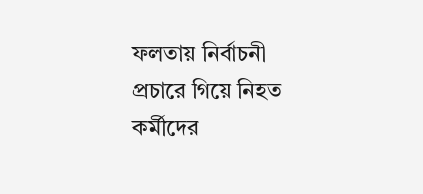ফলতায় নির্বাচনী প্রচারে গিয়ে নিহত কর্মীদের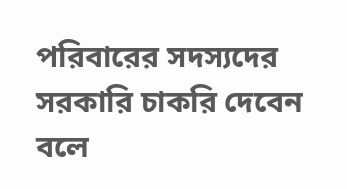পরিবারের সদস্যদের সরকারি চাকরি দেবেন বলে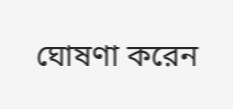ঘোষণা করেন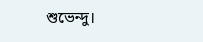শুভেন্দু।